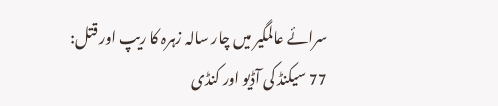سرائے عالمگیر میں چار سالہ زہرہ کا ریپ اور قتل: 77 سیکنڈ کی آڈیو اور کنڈی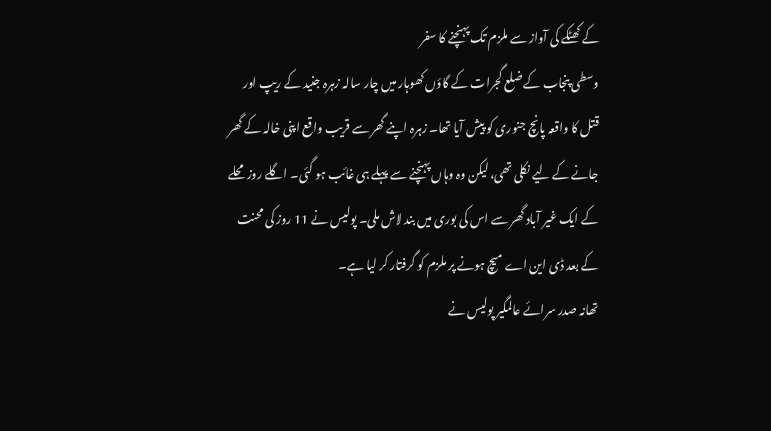کے کھٹکے کی آواز سے ملزم تک پہنچنے کا سفر
وسطی پنجاب کے ضلع گجرات کے گاؤں کھوہار میں چار سالہ زہرہ جنید کے ریپ اور قتل کا واقعہ پانچ جنوری کو پیش آیا تھا۔ زہرہ اپنے گھر سے قریب واقع اپنی خالہ کے گھر جانے کے لیے نکلی تھی، لیکن وہ وہاں پہنچنے سے پہلے ہی غائب ہو گئی۔ اگلے روز محلے کے ایک غیر آباد گھر سے اس کی بوری میں بند لاش ملی۔ پولیس نے 11 روز کی محنت کے بعد ڈی این اے میچ ہونے پر ملزم کو گرفتار کر لیا ہے۔
تھانہ صدر سرائے عالمگیر پولیس نے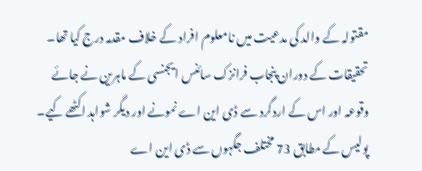مقتولہ کے والد کی مدعیت میں نامعلوم افراد کے خلاف مقدمہ درج کیا تھا۔ تحقیقات کے دوران پنجاب فرانزک سائنس ایجنسی کے ماہرین نے جائے وقوعہ اور اس کے اردگرد سے ڈی این اے نمونے اور دیگر شواہد اکٹھے کیے۔ پولیس کے مطابق 73 مختلف جگہوں سے ڈی این اے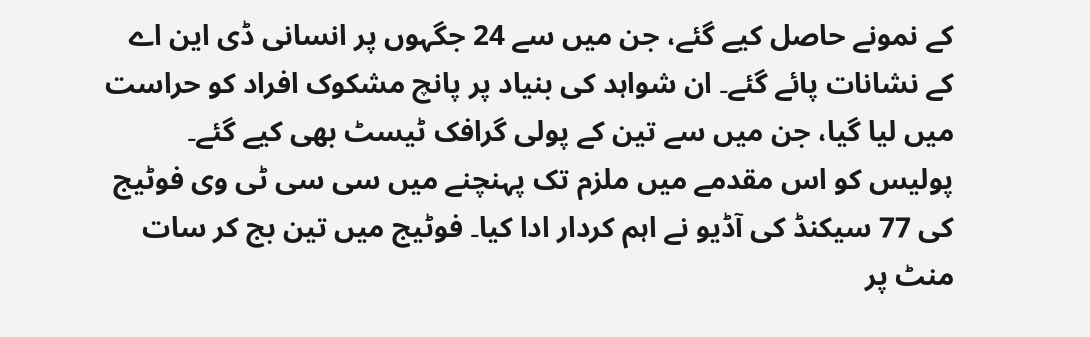کے نمونے حاصل کیے گئے، جن میں سے 24 جگہوں پر انسانی ڈی این اے کے نشانات پائے گئے۔ ان شواہد کی بنیاد پر پانچ مشکوک افراد کو حراست میں لیا گیا، جن میں سے تین کے پولی گرافک ٹیسٹ بھی کیے گئے۔
پولیس کو اس مقدمے میں ملزم تک پہنچنے میں سی سی ٹی وی فوٹیج کی 77 سیکنڈ کی آڈیو نے اہم کردار ادا کیا۔ فوٹیج میں تین بج کر سات منٹ پر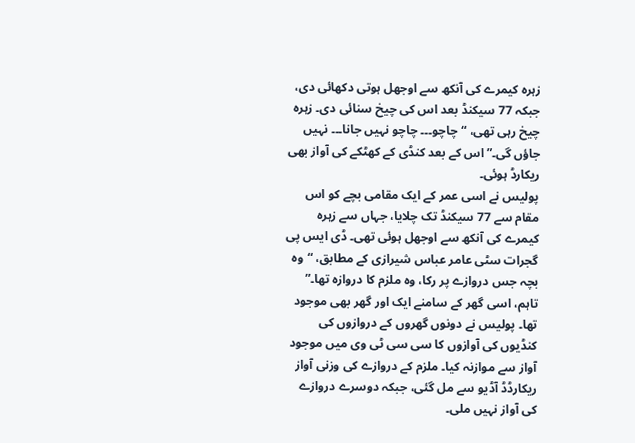زہرہ کیمرے کی آنکھ سے اوجھل ہوتی دکھائی دی، جبکہ 77 سیکنڈ بعد اس کی چیخ سنائی دی۔ زہرہ چیخ رہی تھی، “چاچو۔۔۔ چاچو نہیں جانا۔۔۔ نہیں جاؤں گی۔” اس کے بعد کنڈی کے کھٹکے کی آواز بھی ریکارڈ ہوئی۔
پولیس نے اسی عمر کے ایک مقامی بچے کو اس مقام سے 77 سیکنڈ تک چلایا، جہاں سے زہرہ کیمرے کی آنکھ سے اوجھل ہوئی تھی۔ ڈی ایس پی گجرات سٹی عامر عباس شیرازی کے مطابق، “وہ بچہ جس دروازے پر رکا، وہ ملزم کا دروازہ تھا۔” تاہم، اسی گھر کے سامنے ایک اور گھر بھی موجود تھا۔ پولیس نے دونوں گھروں کے دروازوں کی کنڈیوں کی آوازوں کا سی سی ٹی وی میں موجود آواز سے موازنہ کیا۔ ملزم کے دروازے کی وزنی آواز ریکارڈڈ آڈیو سے مل گئی، جبکہ دوسرے دروازے کی آواز نہیں ملی۔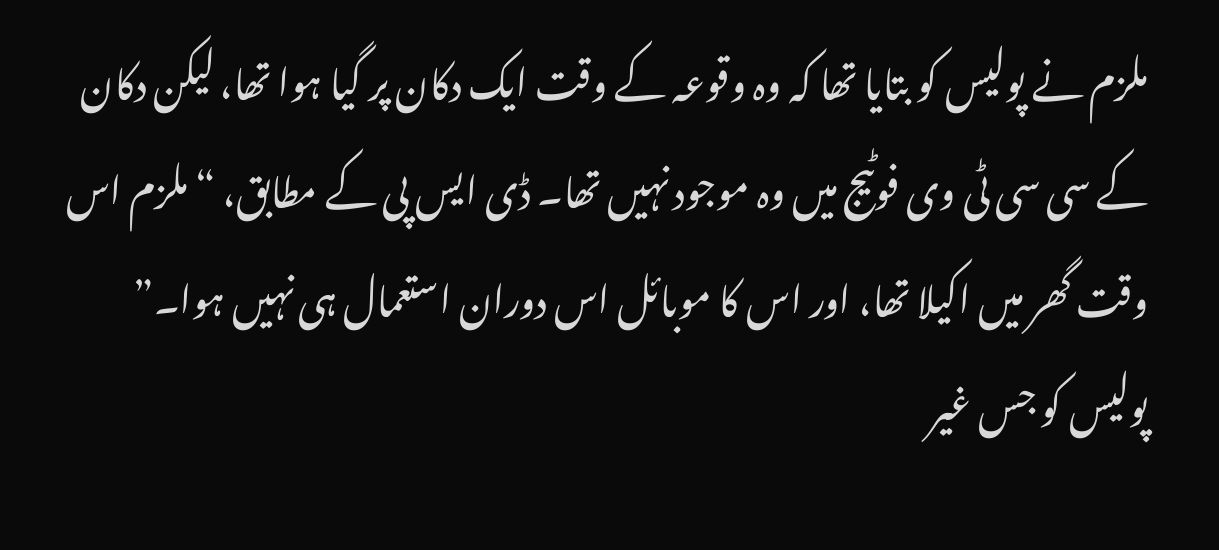ملزم نے پولیس کو بتایا تھا کہ وہ وقوعہ کے وقت ایک دکان پر گیا ہوا تھا، لیکن دکان کے سی سی ٹی وی فوٹیج میں وہ موجود نہیں تھا۔ ڈی ایس پی کے مطابق، “ملزم اس وقت گھر میں اکیلا تھا، اور اس کا موبائل اس دوران استعمال ہی نہیں ہوا۔” پولیس کو جس غیر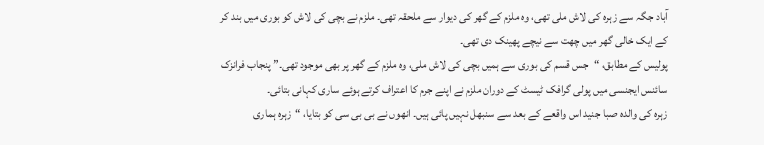آباد جگہ سے زہرہ کی لاش ملی تھی، وہ ملزم کے گھر کی دیوار سے ملحقہ تھی۔ ملزم نے بچی کی لاش کو بوری میں بند کر کے ایک خالی گھر میں چھت سے نیچے پھینک دی تھی۔
پولیس کے مطابق، “جس قسم کی بوری سے ہمیں بچی کی لاش ملی، وہ ملزم کے گھر پر بھی موجود تھی۔” پنجاب فرانزک سائنس ایجنسی میں پولی گرافک ٹیسٹ کے دوران ملزم نے اپنے جرم کا اعتراف کرتے ہوئے ساری کہانی بتائی۔
زہرہ کی والدہ صبا جنید اس واقعے کے بعد سے سنبھل نہیں پائی ہیں۔ انھوں نے بی بی سی کو بتایا، “زہرہ ہماری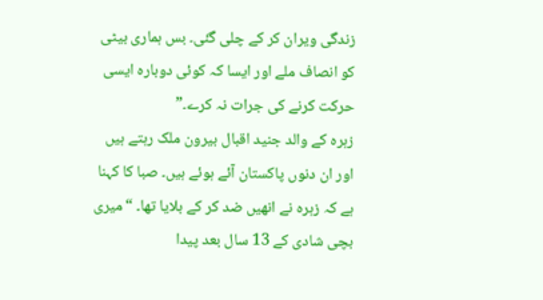زندگی ویران کر کے چلی گئی۔ بس ہماری بیٹی کو انصاف ملے اور ایسا کہ کوئی دوبارہ ایسی حرکت کرنے کی جرات نہ کرے۔”
زہرہ کے والد جنید اقبال بیرون ملک رہتے ہیں اور ان دنوں پاکستان آئے ہوئے ہیں۔ صبا کا کہنا ہے کہ زہرہ نے انھیں ضد کر کے بلایا تھا۔ “میری بچی شادی کے 13 سال بعد پیدا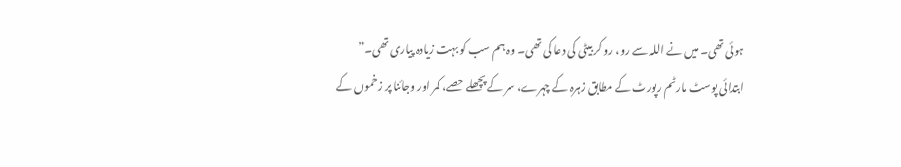ہوئی تھی۔ میں نے اللہ سے رو، رو کر بیٹی کی دعا کی تھی۔ وہ ہم سب کو بہت زیادہ پیاری تھی۔”
ابتدائی پوسٹ مارٹم رپورٹ کے مطابق زہرہ کے چہرے، سر کے پچھلے حصے، کمر اور وجائنا پر زخموں کے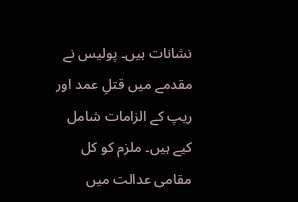نشانات ہیں۔ پولیس نے مقدمے میں قتلِ عمد اور ریپ کے الزامات شامل کیے ہیں۔ ملزم کو کل مقامی عدالت میں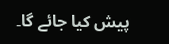پیش کیا جائے گا۔